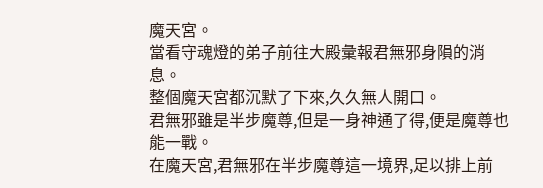魔天宮。
當看守魂燈的弟子前往大殿彙報君無邪身隕的消息。
整個魔天宮都沉默了下來,久久無人開口。
君無邪雖是半步魔尊,但是一身神通了得,便是魔尊也能一戰。
在魔天宮,君無邪在半步魔尊這一境界,足以排上前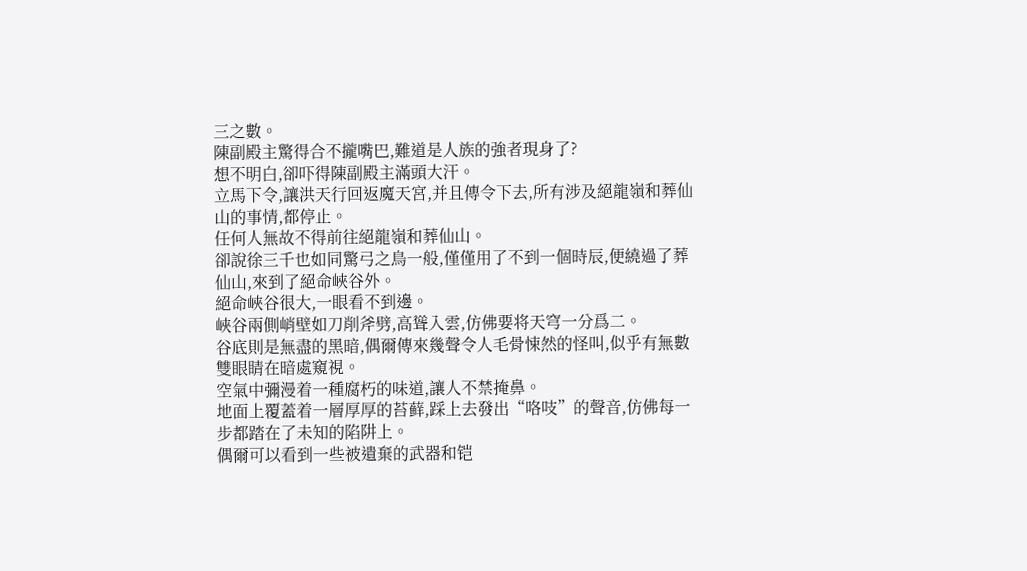三之數。
陳副殿主驚得合不攏嘴巴,難道是人族的強者現身了?
想不明白,卻吓得陳副殿主滿頭大汗。
立馬下令,讓洪天行回返魔天宮,并且傳令下去,所有涉及絕龍嶺和葬仙山的事情,都停止。
任何人無故不得前往絕龍嶺和葬仙山。
卻說徐三千也如同驚弓之鳥一般,僅僅用了不到一個時辰,便繞過了葬仙山,來到了絕命峽谷外。
絕命峽谷很大,一眼看不到邊。
峽谷兩側峭壁如刀削斧劈,高聳入雲,仿佛要将天穹一分爲二。
谷底則是無盡的黑暗,偶爾傳來幾聲令人毛骨悚然的怪叫,似乎有無數雙眼睛在暗處窺視。
空氣中彌漫着一種腐朽的味道,讓人不禁掩鼻。
地面上覆蓋着一層厚厚的苔藓,踩上去發出“咯吱”的聲音,仿佛每一步都踏在了未知的陷阱上。
偶爾可以看到一些被遺棄的武器和铠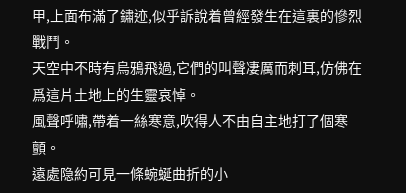甲,上面布滿了鏽迹,似乎訴說着曾經發生在這裏的慘烈戰鬥。
天空中不時有烏鴉飛過,它們的叫聲凄厲而刺耳,仿佛在爲這片土地上的生靈哀悼。
風聲呼嘯,帶着一絲寒意,吹得人不由自主地打了個寒顫。
遠處隐約可見一條蜿蜒曲折的小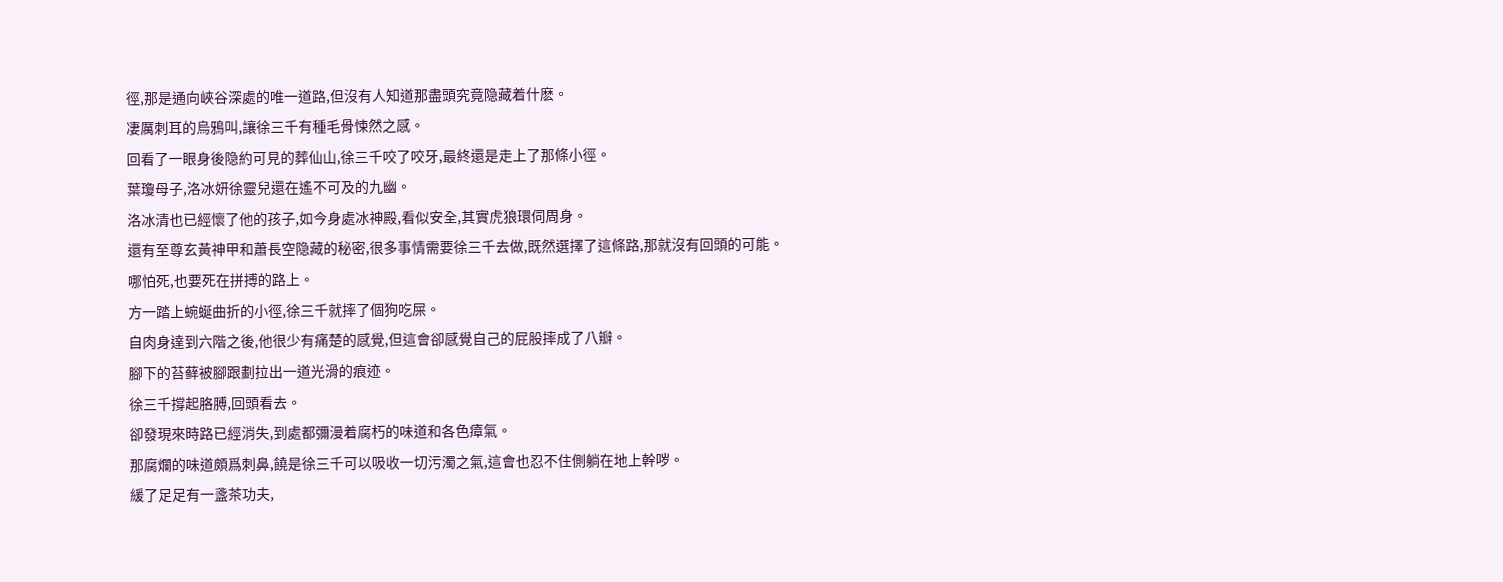徑,那是通向峽谷深處的唯一道路,但沒有人知道那盡頭究竟隐藏着什麽。
凄厲刺耳的烏鴉叫,讓徐三千有種毛骨悚然之感。
回看了一眼身後隐約可見的葬仙山,徐三千咬了咬牙,最終還是走上了那條小徑。
葉瓊母子,洛冰妍徐靈兒還在遙不可及的九幽。
洛冰清也已經懷了他的孩子,如今身處冰神殿,看似安全,其實虎狼環伺周身。
還有至尊玄黃神甲和蕭長空隐藏的秘密,很多事情需要徐三千去做,既然選擇了這條路,那就沒有回頭的可能。
哪怕死,也要死在拼搏的路上。
方一踏上蜿蜒曲折的小徑,徐三千就摔了個狗吃屎。
自肉身達到六階之後,他很少有痛楚的感覺,但這會卻感覺自己的屁股摔成了八瓣。
腳下的苔藓被腳跟劃拉出一道光滑的痕迹。
徐三千撐起胳膊,回頭看去。
卻發現來時路已經消失,到處都彌漫着腐朽的味道和各色瘴氣。
那腐爛的味道頗爲刺鼻,饒是徐三千可以吸收一切污濁之氣,這會也忍不住側躺在地上幹哕。
緩了足足有一盞茶功夫,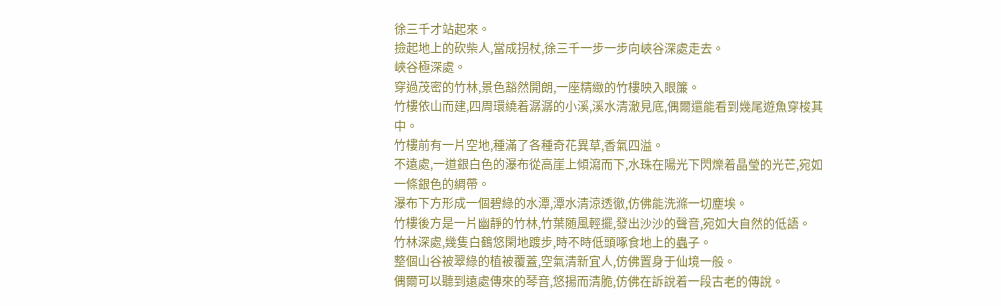徐三千才站起來。
撿起地上的砍柴人,當成拐杖,徐三千一步一步向峽谷深處走去。
峽谷極深處。
穿過茂密的竹林,景色豁然開朗,一座精緻的竹樓映入眼簾。
竹樓依山而建,四周環繞着潺潺的小溪,溪水清澈見底,偶爾還能看到幾尾遊魚穿梭其中。
竹樓前有一片空地,種滿了各種奇花異草,香氣四溢。
不遠處,一道銀白色的瀑布從高崖上傾瀉而下,水珠在陽光下閃爍着晶瑩的光芒,宛如一條銀色的綢帶。
瀑布下方形成一個碧綠的水潭,潭水清涼透徹,仿佛能洗滌一切塵埃。
竹樓後方是一片幽靜的竹林,竹葉随風輕擺,發出沙沙的聲音,宛如大自然的低語。
竹林深處,幾隻白鶴悠閑地踱步,時不時低頭啄食地上的蟲子。
整個山谷被翠綠的植被覆蓋,空氣清新宜人,仿佛置身于仙境一般。
偶爾可以聽到遠處傳來的琴音,悠揚而清脆,仿佛在訴說着一段古老的傳說。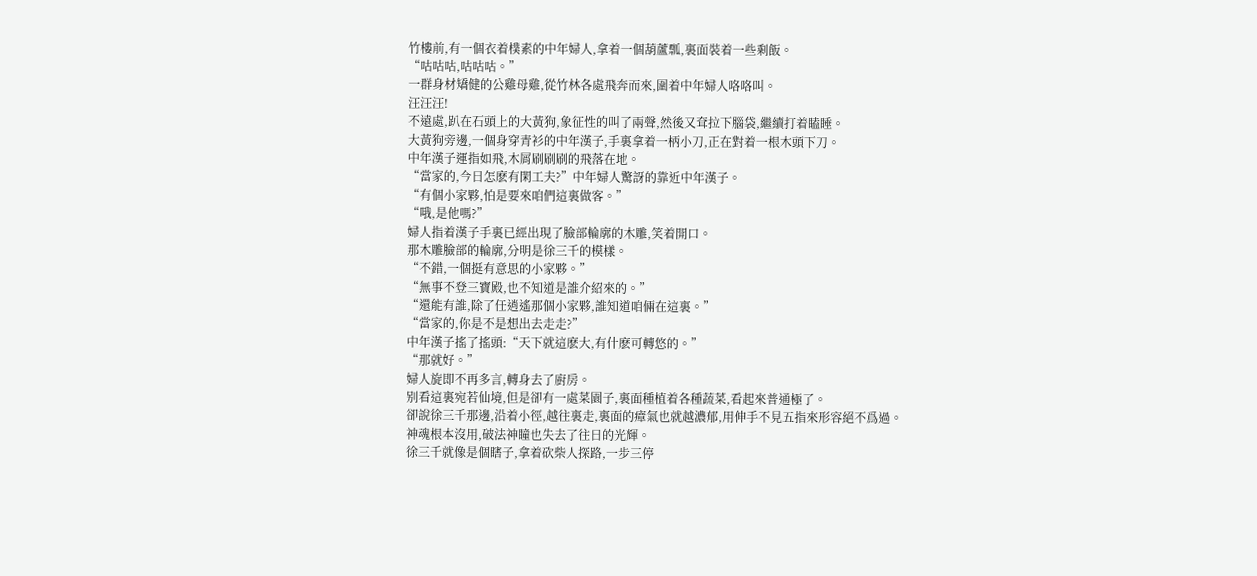竹樓前,有一個衣着樸素的中年婦人,拿着一個葫蘆瓢,裏面裝着一些剩飯。
“咕咕咕,咕咕咕。”
一群身材矯健的公雞母雞,從竹林各處飛奔而來,圍着中年婦人咯咯叫。
汪汪汪!
不遠處,趴在石頭上的大黃狗,象征性的叫了兩聲,然後又耷拉下腦袋,繼續打着瞌睡。
大黃狗旁邊,一個身穿青衫的中年漢子,手裏拿着一柄小刀,正在對着一根木頭下刀。
中年漢子運指如飛,木屑刷刷刷的飛落在地。
“當家的,今日怎麽有閑工夫?”中年婦人驚訝的靠近中年漢子。
“有個小家夥,怕是要來咱們這裏做客。”
“哦,是他嗎?”
婦人指着漢子手裏已經出現了臉部輪廓的木雕,笑着開口。
那木雕臉部的輪廓,分明是徐三千的模樣。
“不錯,一個挺有意思的小家夥。”
“無事不登三寶殿,也不知道是誰介紹來的。”
“還能有誰,除了任逍遙那個小家夥,誰知道咱倆在這裏。”
“當家的,你是不是想出去走走?”
中年漢子搖了搖頭:“天下就這麽大,有什麽可轉悠的。”
“那就好。”
婦人旋即不再多言,轉身去了廚房。
别看這裏宛若仙境,但是卻有一處菜園子,裏面種植着各種蔬菜,看起來普通極了。
卻說徐三千那邊,沿着小徑,越往裏走,裏面的瘴氣也就越濃郁,用伸手不見五指來形容絕不爲過。
神魂根本沒用,破法神瞳也失去了往日的光輝。
徐三千就像是個瞎子,拿着砍柴人探路,一步三停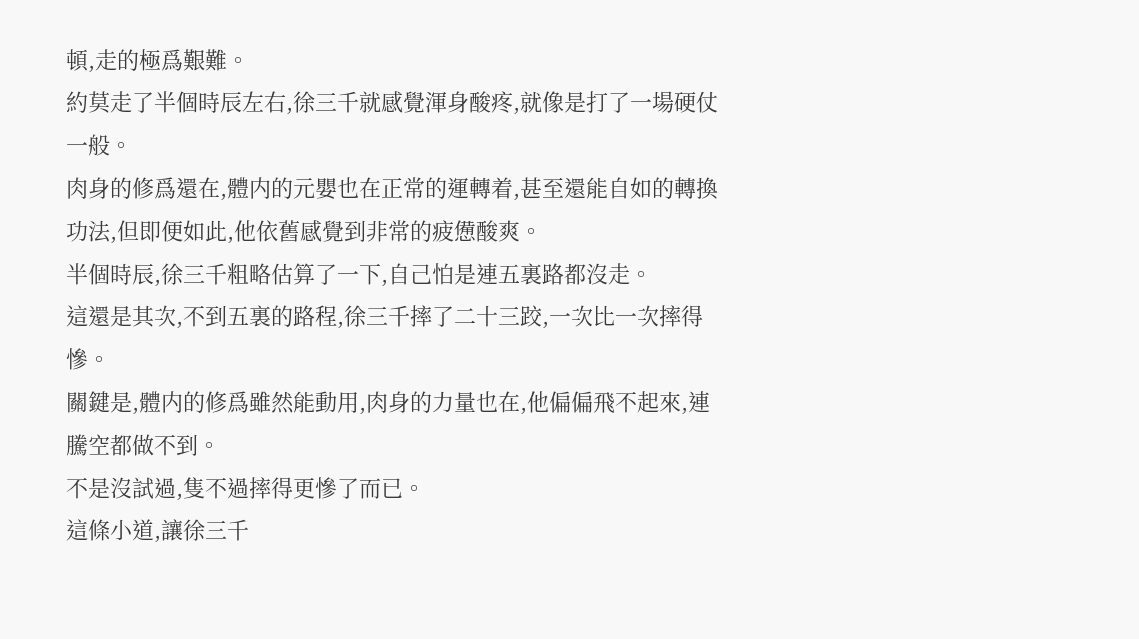頓,走的極爲艱難。
約莫走了半個時辰左右,徐三千就感覺渾身酸疼,就像是打了一場硬仗一般。
肉身的修爲還在,體内的元嬰也在正常的運轉着,甚至還能自如的轉換功法,但即便如此,他依舊感覺到非常的疲憊酸爽。
半個時辰,徐三千粗略估算了一下,自己怕是連五裏路都沒走。
這還是其次,不到五裏的路程,徐三千摔了二十三跤,一次比一次摔得慘。
關鍵是,體内的修爲雖然能動用,肉身的力量也在,他偏偏飛不起來,連騰空都做不到。
不是沒試過,隻不過摔得更慘了而已。
這條小道,讓徐三千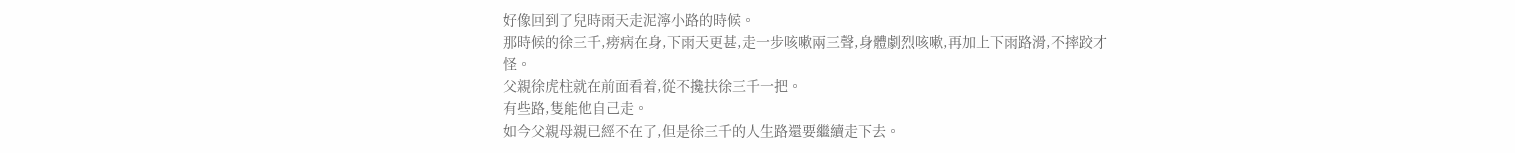好像回到了兒時雨天走泥濘小路的時候。
那時候的徐三千,痨病在身,下雨天更甚,走一步咳嗽兩三聲,身體劇烈咳嗽,再加上下雨路滑,不摔跤才怪。
父親徐虎柱就在前面看着,從不攙扶徐三千一把。
有些路,隻能他自己走。
如今父親母親已經不在了,但是徐三千的人生路還要繼續走下去。